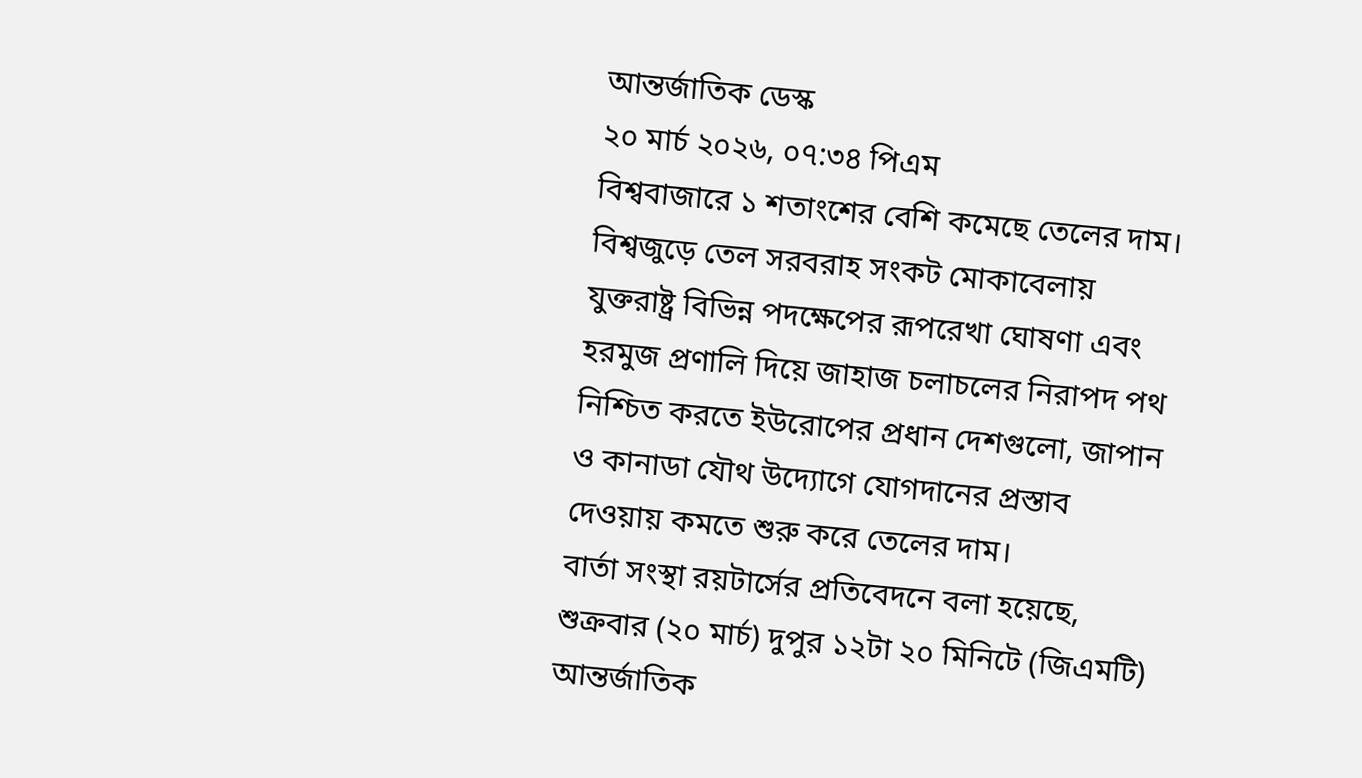আন্তর্জাতিক ডেস্ক
২০ মার্চ ২০২৬, ০৭:৩৪ পিএম
বিশ্ববাজারে ১ শতাংশের বেশি কমেছে তেলের দাম। বিশ্বজুড়ে তেল সরবরাহ সংকট মোকাবেলায় যুক্তরাষ্ট্র বিভিন্ন পদক্ষেপের রূপরেখা ঘোষণা এবং হরমুজ প্রণালি দিয়ে জাহাজ চলাচলের নিরাপদ পথ নিশ্চিত করতে ইউরোপের প্রধান দেশগুলো, জাপান ও কানাডা যৌথ উদ্যোগে যোগদানের প্রস্তাব দেওয়ায় কমতে শুরু করে তেলের দাম।
বার্তা সংস্থা রয়টার্সের প্রতিবেদনে বলা হয়েছে, শুক্রবার (২০ মার্চ) দুপুর ১২টা ২০ মিনিটে (জিএমটি) আন্তর্জাতিক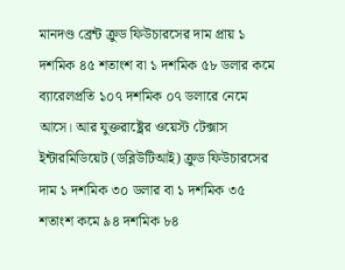মানদণ্ড ব্রেন্ট ক্রুড ফিউচারসের দাম প্রায় ১ দশমিক ৪৫ শতাংশ বা ১ দশমিক ৫৮ ডলার কমে ব্যারেলপ্রতি ১০৭ দশমিক ০৭ ডলারে নেমে আসে। আর যুক্তরাষ্ট্রের ওয়েস্ট টেক্সাস ইন্টারমিডিয়েট (ডব্লিউটিআই) ক্রুড ফিউচারসের দাম ১ দশমিক ৩০ ডলার বা ১ দশমিক ৩৫ শতাংশ কমে ৯৪ দশমিক ৮৪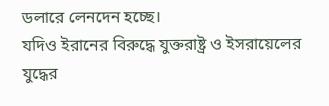ডলারে লেনদেন হচ্ছে।
যদিও ইরানের বিরুদ্ধে যুক্তরাষ্ট্র ও ইসরায়েলের যুদ্ধের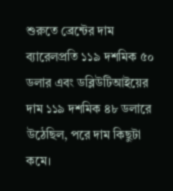শুরুতে ব্রেন্টের দাম ব্যারেলপ্রতি ১১৯ দশমিক ৫০ ডলার এবং ডব্লিউটিআইয়ের দাম ১১৯ দশমিক ৪৮ ডলারে উঠেছিল, পরে দাম কিছুটা কমে।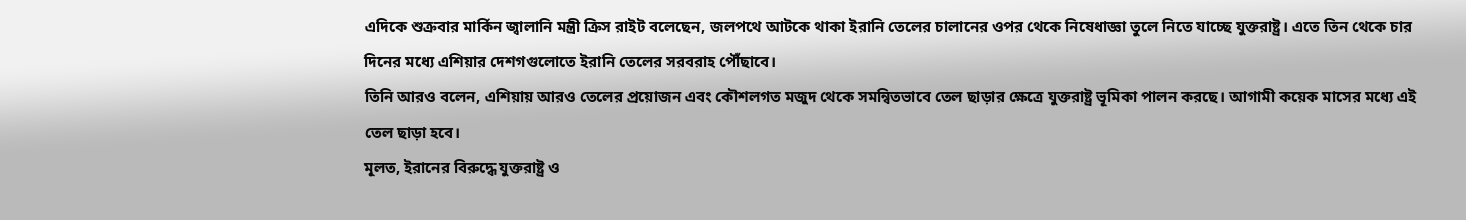এদিকে শুক্রবার মার্কিন জ্বালানি মন্ত্রী ক্রিস রাইট বলেছেন, জলপথে আটকে থাকা ইরানি তেলের চালানের ওপর থেকে নিষেধাজ্ঞা তুলে নিতে যাচ্ছে যুক্তরাষ্ট্র। এতে তিন থেকে চার দিনের মধ্যে এশিয়ার দেশগগুলোতে ইরানি তেলের সরবরাহ পৌঁছাবে।
তিনি আরও বলেন, এশিয়ায় আরও তেলের প্রয়োজন এবং কৌশলগত মজুদ থেকে সমন্বিতভাবে তেল ছাড়ার ক্ষেত্রে যুক্তরাষ্ট্র ভূমিকা পালন করছে। আগামী কয়েক মাসের মধ্যে এই তেল ছাড়া হবে।
মূলত, ইরানের বিরুদ্ধে যুক্তরাষ্ট্র ও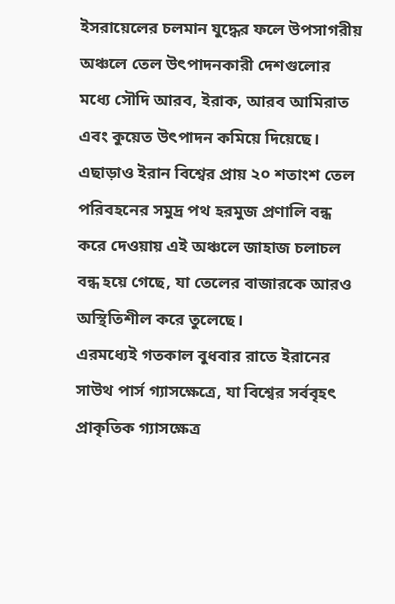ইসরায়েলের চলমান যুদ্ধের ফলে উপসাগরীয় অঞ্চলে তেল উৎপাদনকারী দেশগুলোর মধ্যে সৌদি আরব, ইরাক, আরব আমিরাত এবং কুয়েত উৎপাদন কমিয়ে দিয়েছে। এছাড়াও ইরান বিশ্বের প্রায় ২০ শতাংশ তেল পরিবহনের সমুদ্র পথ হরমুজ প্রণালি বন্ধ করে দেওয়ায় এই অঞ্চলে জাহাজ চলাচল বন্ধ হয়ে গেছে, যা তেলের বাজারকে আরও অস্থিতিশীল করে তুলেছে।
এরমধ্যেই গতকাল বুধবার রাতে ইরানের সাউথ পার্স গ্যাসক্ষেত্রে, যা বিশ্বের সর্ববৃহৎ প্রাকৃতিক গ্যাসক্ষেত্র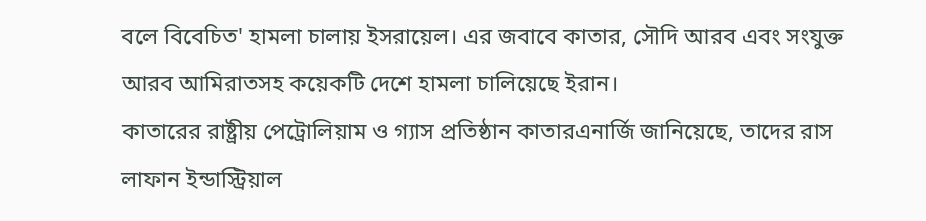বলে বিবেচিত' হামলা চালায় ইসরায়েল। এর জবাবে কাতার, সৌদি আরব এবং সংযুক্ত আরব আমিরাতসহ কয়েকটি দেশে হামলা চালিয়েছে ইরান।
কাতারের রাষ্ট্রীয় পেট্রোলিয়াম ও গ্যাস প্রতিষ্ঠান কাতারএনার্জি জানিয়েছে, তাদের রাস লাফান ইন্ডাস্ট্রিয়াল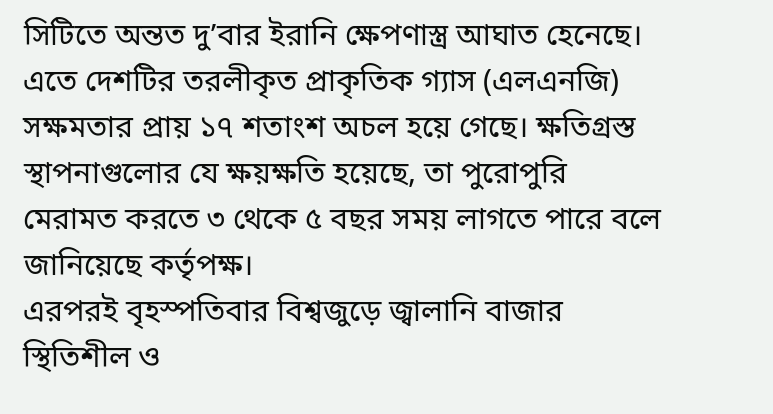সিটিতে অন্তত দু’বার ইরানি ক্ষেপণাস্ত্র আঘাত হেনেছে। এতে দেশটির তরলীকৃত প্রাকৃতিক গ্যাস (এলএনজি) সক্ষমতার প্রায় ১৭ শতাংশ অচল হয়ে গেছে। ক্ষতিগ্রস্ত স্থাপনাগুলোর যে ক্ষয়ক্ষতি হয়েছে, তা পুরোপুরি মেরামত করতে ৩ থেকে ৫ বছর সময় লাগতে পারে বলে জানিয়েছে কর্তৃপক্ষ।
এরপরই বৃহস্পতিবার বিশ্বজুড়ে জ্বালানি বাজার স্থিতিশীল ও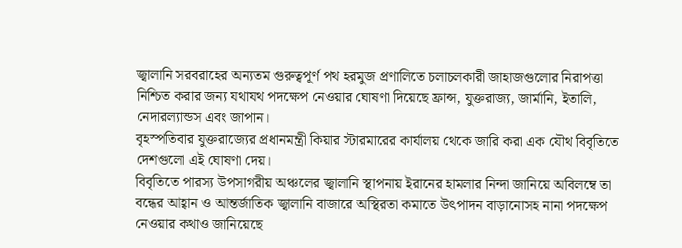জ্বালানি সরবরাহের অন্যতম গুরুত্বপূর্ণ পথ হরমুজ প্রণালিতে চলাচলকারী জাহাজগুলোর নিরাপত্তা নিশ্চিত করার জন্য যথাযথ পদক্ষেপ নেওয়ার ঘোষণা দিয়েছে ফ্রান্স, যুক্তরাজ্য, জার্মানি, ইতালি, নেদারল্যান্ডস এবং জাপান।
বৃহস্পতিবার যুক্তরাজ্যের প্রধানমন্ত্রী কিয়ার স্টারমারের কার্যালয় থেকে জারি করা এক যৌথ বিবৃতিতে দেশগুলো এই ঘোষণা দেয়।
বিবৃতিতে পারস্য উপসাগরীয় অঞ্চলের জ্বালানি স্থাপনায় ইরানের হামলার নিন্দা জানিয়ে অবিলম্বে তা বন্ধের আহ্বান ও আন্তর্জাতিক জ্বালানি বাজারে অস্থিরতা কমাতে উৎপাদন বাড়ানোসহ নানা পদক্ষেপ নেওয়ার কথাও জানিয়েছে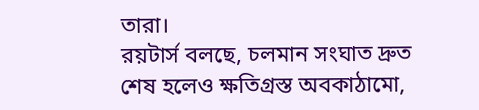তারা।
রয়টার্স বলছে, চলমান সংঘাত দ্রুত শেষ হলেও ক্ষতিগ্রস্ত অবকাঠামো,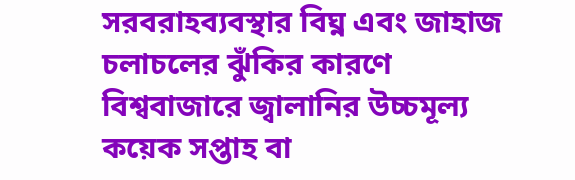সরবরাহব্যবস্থার বিঘ্ন এবং জাহাজ চলাচলের ঝুঁকির কারণে বিশ্ববাজারে জ্বালানির উচ্চমূল্য কয়েক সপ্তাহ বা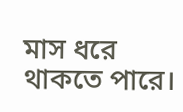মাস ধরে থাকতে পারে।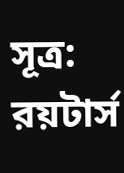সূত্র: রয়টার্স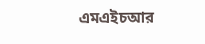এমএইচআর